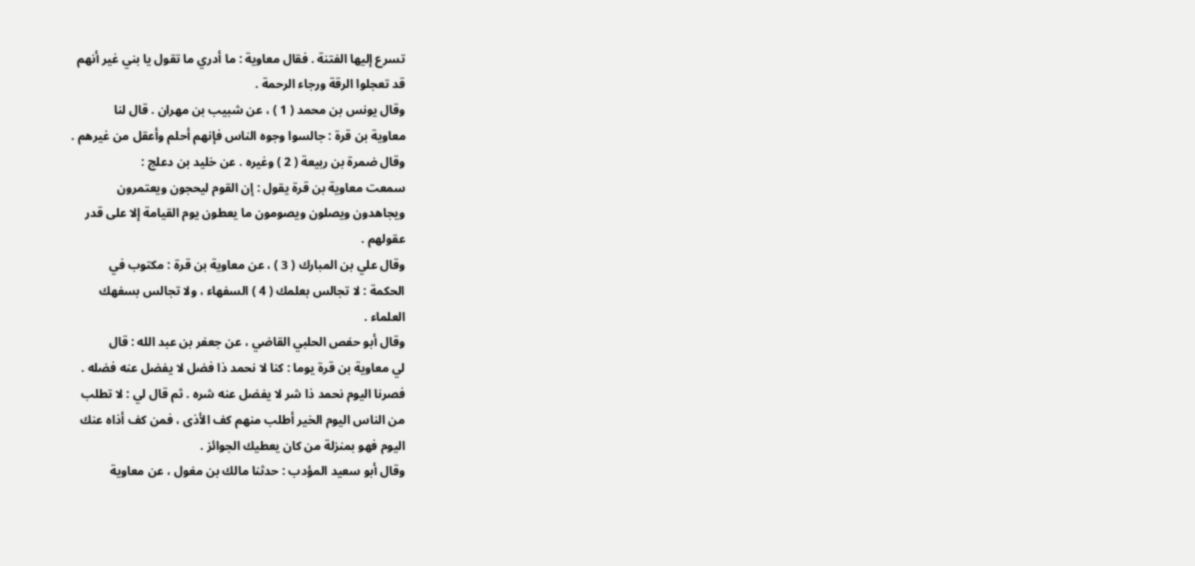تسرع إليها الفتنة . فقال معاوية : ما أدري ما تقول يا بني غير أنهم
قد تعجلوا الرقة ورجاء الرحمة .
وقال يونس بن محمد ( 1 ) ، عن شبيب بن مهران . قال لنا
معاوية بن قرة : جالسوا وجوه الناس فإنهم أحلم وأعقل من غيرهم .
وقال ضمرة بن ربيعة ( 2 ) وغيره . عن خليد بن دعلج :
سمعت معاوية بن قرة يقول : إن القوم ليحجون ويعتمرون
ويجاهدون ويصلون ويصومون ما يعطون يوم القيامة إلا على قدر
عقولهم .
وقال علي بن المبارك ( 3 ) ، عن معاوية بن قرة : مكتوب في
الحكمة : لا تجالس بعلمك ( 4 ) السفهاء ، ولا تجالس بسفهك
العلماء .
وقال أبو حفص الحلبي القاضي ، عن جعفر بن عبد الله : قال
لي معاوية بن قرة يوما : كنا لا نحمد ذا فضل لا يفضل عنه فضله .
فصرنا اليوم نحمد ذا شر لا يفضل عنه شره . ثم قال لي : لا تطلب
من الناس اليوم الخير أطلب منهم كف الأذى ، فمن كف أذاه عنك
اليوم فهو بمنزلة من كان يعطيك الجوائز .
وقال أبو سعيد المؤدب : حدثنا مالك بن مغول ، عن معاوية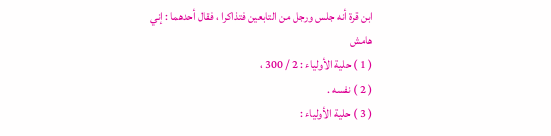ابن قرة أنه جلس ورجل من التابعين فتذاكرا ، فقال أحدهما : إني
هامش
( 1 ) حلية الأولياء : 2 / 300 ،
( 2 ) نفسه .
( 3 ) حلية الأولياء :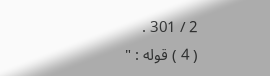2 / 301 .
( 4 ) قوله : "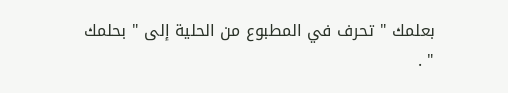بعلمك " تحرف في المطبوع من الحلية إلى " بحلمك " .